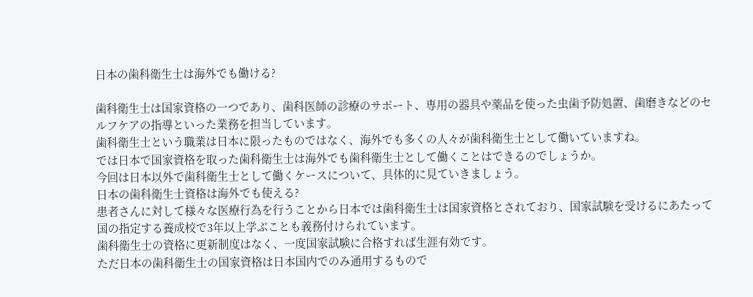日本の歯科衛生士は海外でも働ける?

歯科衛生士は国家資格の一つであり、歯科医師の診療のサポート、専用の器具や薬品を使った虫歯予防処置、歯磨きなどのセルフケアの指導といった業務を担当しています。
歯科衛生士という職業は日本に限ったものではなく、海外でも多くの人々が歯科衛生士として働いていますね。
では日本で国家資格を取った歯科衛生士は海外でも歯科衛生士として働くことはできるのでしょうか。
今回は日本以外で歯科衛生士として働くケースについて、具体的に見ていきましょう。
日本の歯科衛生士資格は海外でも使える?
患者さんに対して様々な医療行為を行うことから日本では歯科衛生士は国家資格とされており、国家試験を受けるにあたって国の指定する養成校で3年以上学ぶことも義務付けられています。
歯科衛生士の資格に更新制度はなく、一度国家試験に合格すれば生涯有効です。
ただ日本の歯科衛生士の国家資格は日本国内でのみ通用するもので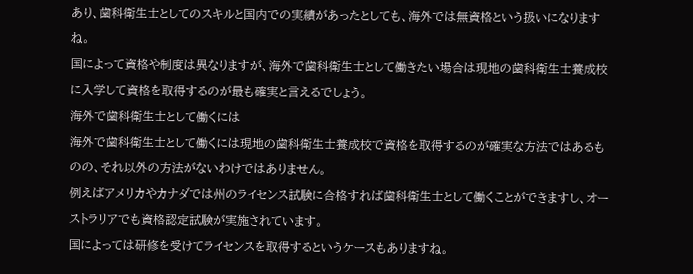あり、歯科衛生士としてのスキルと国内での実績があったとしても、海外では無資格という扱いになりますね。
国によって資格や制度は異なりますが、海外で歯科衛生士として働きたい場合は現地の歯科衛生士養成校に入学して資格を取得するのが最も確実と言えるでしょう。
海外で歯科衛生士として働くには
海外で歯科衛生士として働くには現地の歯科衛生士養成校で資格を取得するのが確実な方法ではあるものの、それ以外の方法がないわけではありません。
例えばアメリカやカナダでは州のライセンス試験に合格すれば歯科衛生士として働くことができますし、オーストラリアでも資格認定試験が実施されています。
国によっては研修を受けてライセンスを取得するというケースもありますね。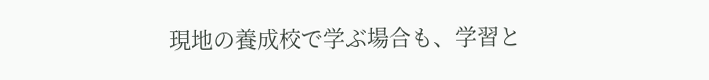現地の養成校で学ぶ場合も、学習と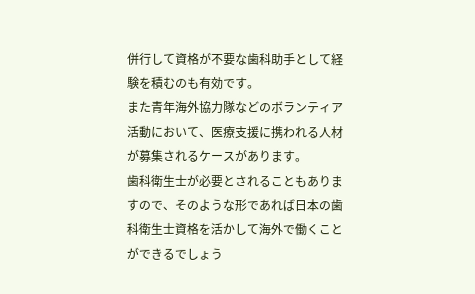併行して資格が不要な歯科助手として経験を積むのも有効です。
また青年海外協力隊などのボランティア活動において、医療支援に携われる人材が募集されるケースがあります。
歯科衛生士が必要とされることもありますので、そのような形であれば日本の歯科衛生士資格を活かして海外で働くことができるでしょう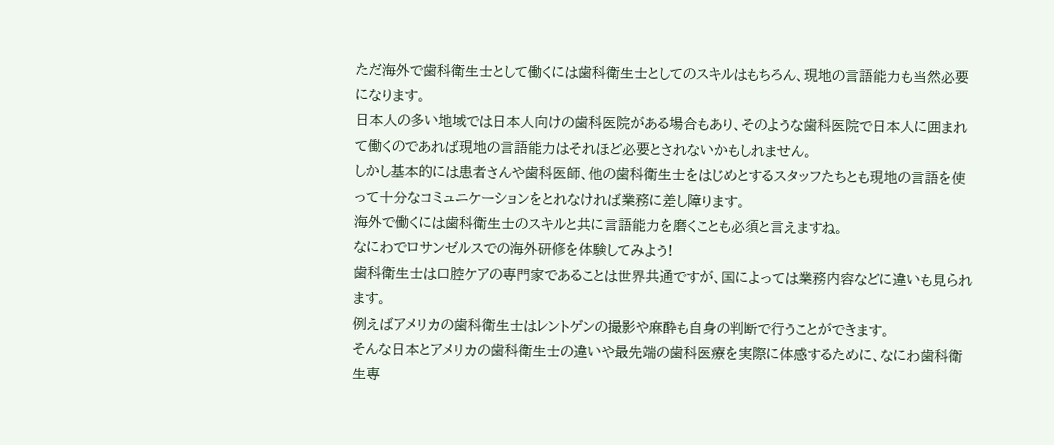ただ海外で歯科衛生士として働くには歯科衛生士としてのスキルはもちろん、現地の言語能力も当然必要になります。
日本人の多い地域では日本人向けの歯科医院がある場合もあり、そのような歯科医院で日本人に囲まれて働くのであれば現地の言語能力はそれほど必要とされないかもしれません。
しかし基本的には患者さんや歯科医師、他の歯科衛生士をはじめとするスタッフたちとも現地の言語を使って十分なコミュニケーションをとれなければ業務に差し障ります。
海外で働くには歯科衛生士のスキルと共に言語能力を磨くことも必須と言えますね。
なにわでロサンゼルスでの海外研修を体験してみよう!
歯科衛生士は口腔ケアの専門家であることは世界共通ですが、国によっては業務内容などに違いも見られます。
例えばアメリカの歯科衛生士はレントゲンの撮影や麻酔も自身の判断で行うことができます。
そんな日本とアメリカの歯科衛生士の違いや最先端の歯科医療を実際に体感するために、なにわ歯科衛生専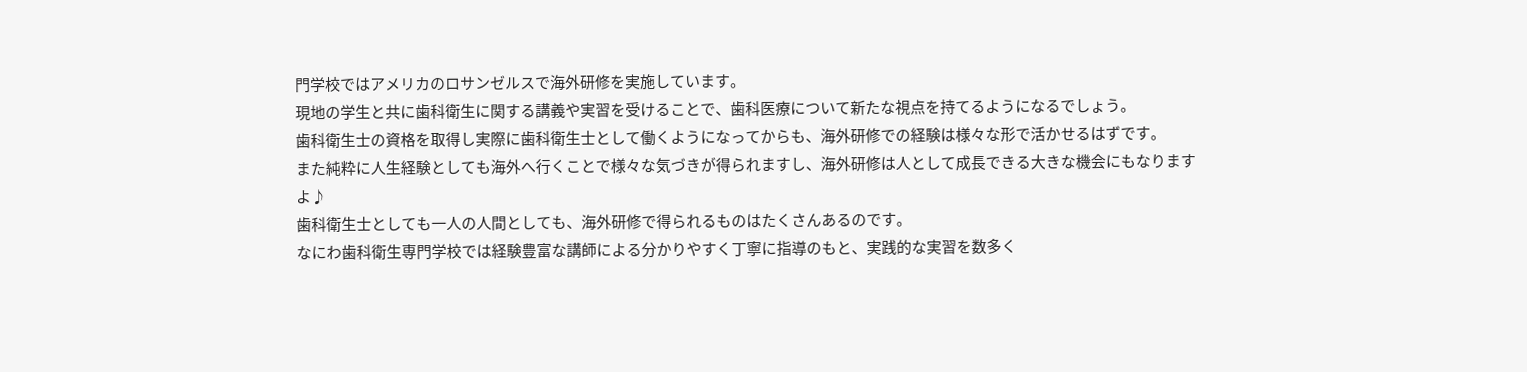門学校ではアメリカのロサンゼルスで海外研修を実施しています。
現地の学生と共に歯科衛生に関する講義や実習を受けることで、歯科医療について新たな視点を持てるようになるでしょう。
歯科衛生士の資格を取得し実際に歯科衛生士として働くようになってからも、海外研修での経験は様々な形で活かせるはずです。
また純粋に人生経験としても海外へ行くことで様々な気づきが得られますし、海外研修は人として成長できる大きな機会にもなりますよ♪
歯科衛生士としても一人の人間としても、海外研修で得られるものはたくさんあるのです。
なにわ歯科衛生専門学校では経験豊富な講師による分かりやすく丁寧に指導のもと、実践的な実習を数多く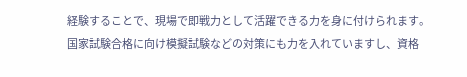経験することで、現場で即戦力として活躍できる力を身に付けられます。
国家試験合格に向け模擬試験などの対策にも力を入れていますし、資格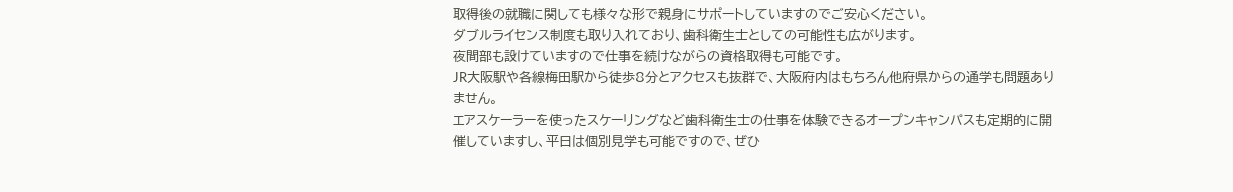取得後の就職に関しても様々な形で親身にサポートしていますのでご安心ください。
ダブルライセンス制度も取り入れており、歯科衛生士としての可能性も広がります。
夜間部も設けていますので仕事を続けながらの資格取得も可能です。
JR大阪駅や各線梅田駅から徒歩8分とアクセスも抜群で、大阪府内はもちろん他府県からの通学も問題ありません。
エアスケーラーを使ったスケーリングなど歯科衛生士の仕事を体験できるオープンキャンパスも定期的に開催していますし、平日は個別見学も可能ですので、ぜひ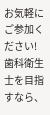お気軽にご参加ください!
歯科衛生士を目指すなら、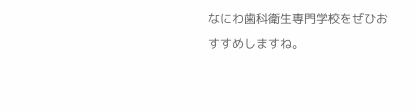なにわ歯科衛生専門学校をぜひおすすめしますね。